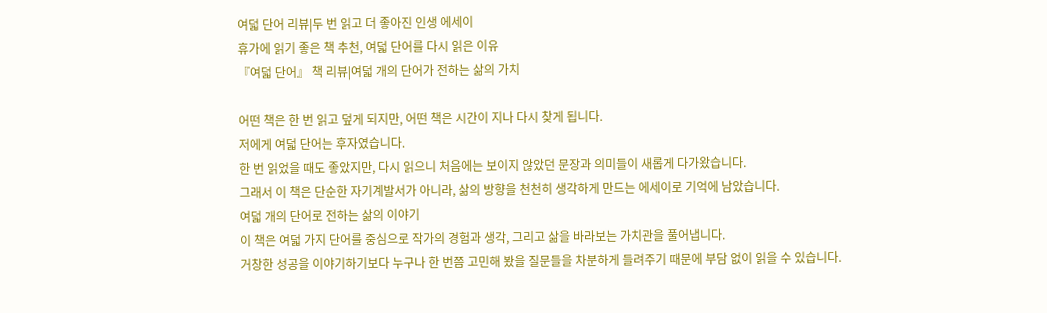여덟 단어 리뷰|두 번 읽고 더 좋아진 인생 에세이
휴가에 읽기 좋은 책 추천, 여덟 단어를 다시 읽은 이유
『여덟 단어』 책 리뷰|여덟 개의 단어가 전하는 삶의 가치

어떤 책은 한 번 읽고 덮게 되지만, 어떤 책은 시간이 지나 다시 찾게 됩니다.
저에게 여덟 단어는 후자였습니다.
한 번 읽었을 때도 좋았지만, 다시 읽으니 처음에는 보이지 않았던 문장과 의미들이 새롭게 다가왔습니다.
그래서 이 책은 단순한 자기계발서가 아니라, 삶의 방향을 천천히 생각하게 만드는 에세이로 기억에 남았습니다.
여덟 개의 단어로 전하는 삶의 이야기
이 책은 여덟 가지 단어를 중심으로 작가의 경험과 생각, 그리고 삶을 바라보는 가치관을 풀어냅니다.
거창한 성공을 이야기하기보다 누구나 한 번쯤 고민해 봤을 질문들을 차분하게 들려주기 때문에 부담 없이 읽을 수 있습니다.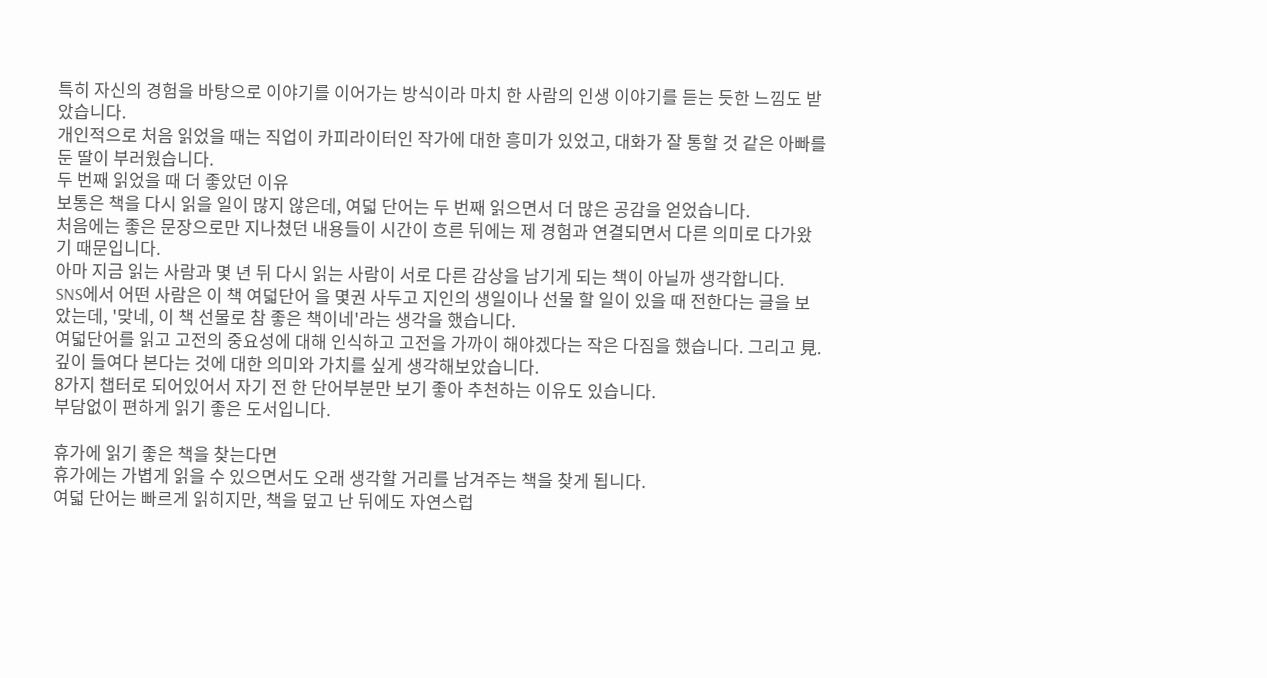특히 자신의 경험을 바탕으로 이야기를 이어가는 방식이라 마치 한 사람의 인생 이야기를 듣는 듯한 느낌도 받았습니다.
개인적으로 처음 읽었을 때는 직업이 카피라이터인 작가에 대한 흥미가 있었고, 대화가 잘 통할 것 같은 아빠를 둔 딸이 부러웠습니다.
두 번째 읽었을 때 더 좋았던 이유
보통은 책을 다시 읽을 일이 많지 않은데, 여덟 단어는 두 번째 읽으면서 더 많은 공감을 얻었습니다.
처음에는 좋은 문장으로만 지나쳤던 내용들이 시간이 흐른 뒤에는 제 경험과 연결되면서 다른 의미로 다가왔기 때문입니다.
아마 지금 읽는 사람과 몇 년 뒤 다시 읽는 사람이 서로 다른 감상을 남기게 되는 책이 아닐까 생각합니다.
SNS에서 어떤 사람은 이 책 여덟단어 을 몇권 사두고 지인의 생일이나 선물 할 일이 있을 때 전한다는 글을 보았는데, '맞네, 이 책 선물로 참 좋은 책이네'라는 생각을 했습니다.
여덟단어를 읽고 고전의 중요성에 대해 인식하고 고전을 가까이 해야겠다는 작은 다짐을 했습니다. 그리고 見. 깊이 들여다 본다는 것에 대한 의미와 가치를 싶게 생각해보았습니다.
8가지 챕터로 되어있어서 자기 전 한 단어부분만 보기 좋아 추천하는 이유도 있습니다.
부담없이 편하게 읽기 좋은 도서입니다.

휴가에 읽기 좋은 책을 찾는다면
휴가에는 가볍게 읽을 수 있으면서도 오래 생각할 거리를 남겨주는 책을 찾게 됩니다.
여덟 단어는 빠르게 읽히지만, 책을 덮고 난 뒤에도 자연스럽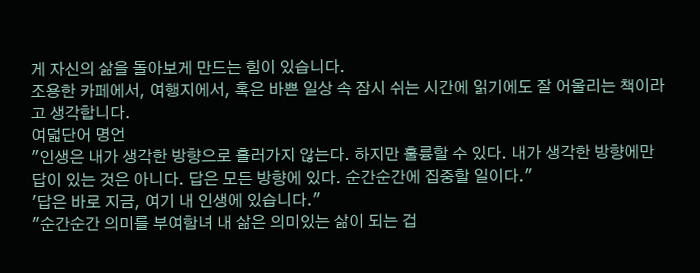게 자신의 삶을 돌아보게 만드는 힘이 있습니다.
조용한 카페에서, 여행지에서, 혹은 바쁜 일상 속 잠시 쉬는 시간에 읽기에도 잘 어울리는 책이라고 생각합니다.
여덟단어 명언
"인생은 내가 생각한 방향으로 흘러가지 않는다. 하지만 훌륭할 수 있다. 내가 생각한 방향에만 답이 있는 것은 아니다. 답은 모든 방향에 있다. 순간순간에 집중할 일이다."
'답은 바로 지금, 여기 내 인생에 있습니다."
"순간순간 의미를 부여함녀 내 삶은 의미있는 삶이 되는 겁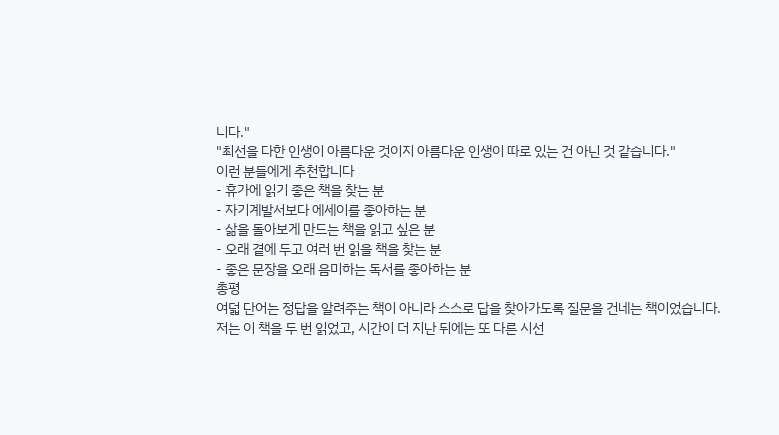니다."
"최선을 다한 인생이 아름다운 것이지 아름다운 인생이 따로 있는 건 아닌 것 같습니다."
이런 분들에게 추천합니다
- 휴가에 읽기 좋은 책을 찾는 분
- 자기계발서보다 에세이를 좋아하는 분
- 삶을 돌아보게 만드는 책을 읽고 싶은 분
- 오래 곁에 두고 여러 번 읽을 책을 찾는 분
- 좋은 문장을 오래 음미하는 독서를 좋아하는 분
총평
여덟 단어는 정답을 알려주는 책이 아니라 스스로 답을 찾아가도록 질문을 건네는 책이었습니다.
저는 이 책을 두 번 읽었고, 시간이 더 지난 뒤에는 또 다른 시선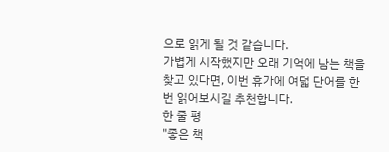으로 읽게 될 것 같습니다.
가볍게 시작했지만 오래 기억에 남는 책을 찾고 있다면, 이번 휴가에 여덟 단어를 한 번 읽어보시길 추천합니다.
한 줄 평
"좋은 책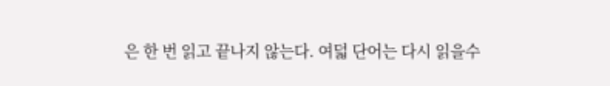은 한 번 읽고 끝나지 않는다. 여덟 단어는 다시 읽을수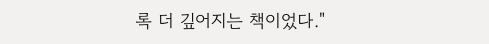록 더 깊어지는 책이었다."